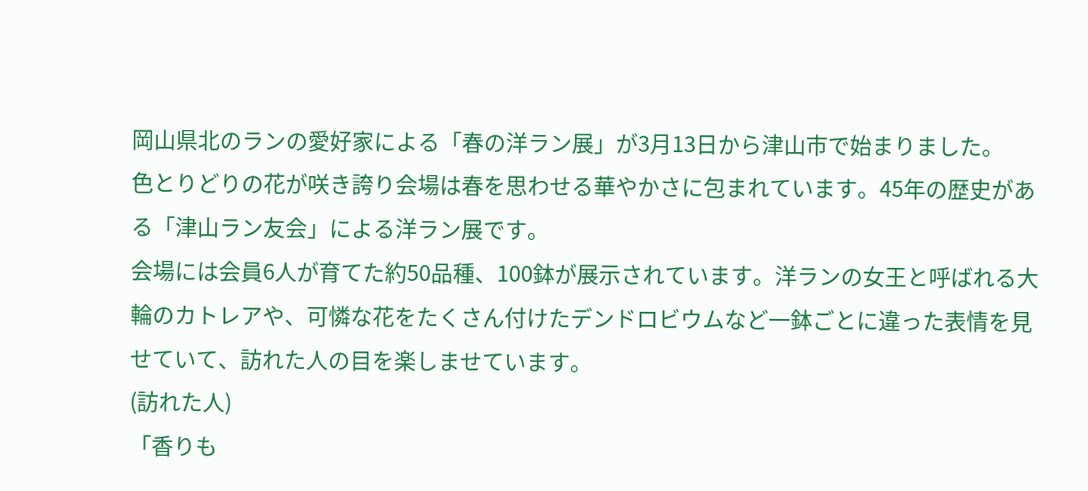岡山県北のランの愛好家による「春の洋ラン展」が3月13日から津山市で始まりました。
色とりどりの花が咲き誇り会場は春を思わせる華やかさに包まれています。45年の歴史がある「津山ラン友会」による洋ラン展です。
会場には会員6人が育てた約50品種、100鉢が展示されています。洋ランの女王と呼ばれる大輪のカトレアや、可憐な花をたくさん付けたデンドロビウムなど一鉢ごとに違った表情を見せていて、訪れた人の目を楽しませています。
(訪れた人)
「香りも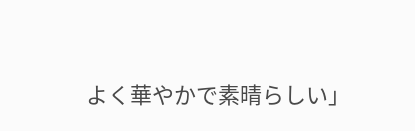よく華やかで素晴らしい」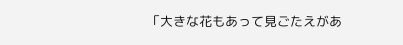「大きな花もあって見ごたえがあ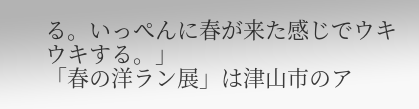る。いっぺんに春が来た感じでウキウキする。」
「春の洋ラン展」は津山市のア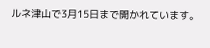ルネ津山で3月15日まで開かれています。